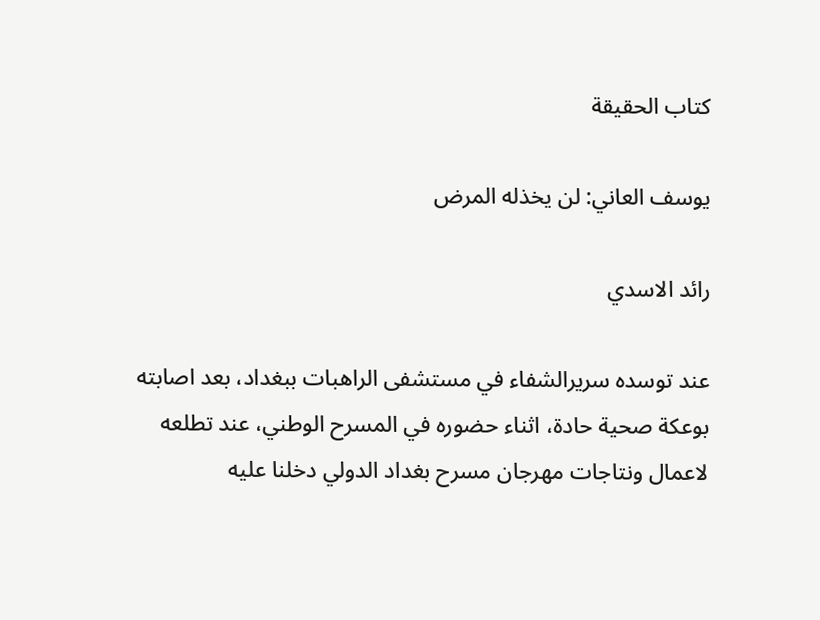كتاب الحقيقة

يوسف العاني: لن يخذله المرض

رائد الاسدي

عند توسده سريرالشفاء في مستشفى الراهبات ببغداد، بعد اصابته بوعكة صحية حادة، اثناء حضوره في المسرح الوطني، عند تطلعه لاعمال ونتاجات مهرجان مسرح بغداد الدولي دخلنا عليه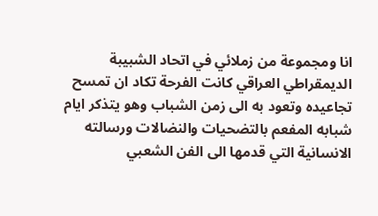انا ومجموعة من زملائي في اتحاد الشبيبة الديمقراطي العراقي كانت الفرحة تكاد ان تمسح تجاعيده وتعود به الى زمن الشباب وهو يتذكر ايام شبابه المفعم بالتضحيات والنضالات ورسالته الانسانية التي قدمها الى الفن الشعبي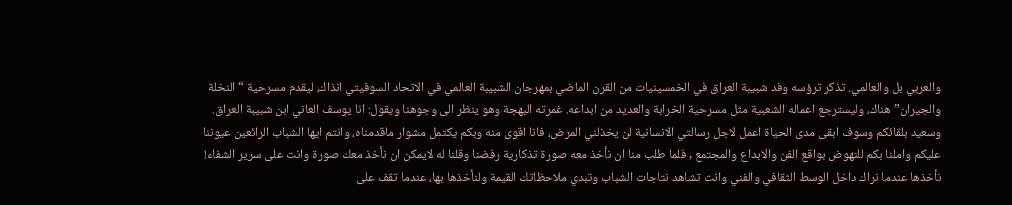والعربي بل والعالمي. تذكر ترؤسه وفد شبيبة العراق في الخمسينيات من القرن الماضي بمهرجان الشبيبة العالمي في الاتحاد السوفيتي انذاك، ليقدم مسرحية “النخلة والجيران” هناك، وليسترجع اعماله الشعبية مثل مسرحية الخرابة والعديد من ابداعه. غمرته البهجة وهو ينظر الى وجوهنا ويقول: انا يوسف العاني ابن شبيبة العراق. وسعيد بلقائكم وسوف ابقى مدى الحياة اعمل لاجل رسالتي الانسانية لن يخذلني المرض، فانا اقوى منه وبكم يكتمل مشوار ماقدمناه، وانتم ايها الشباب الرائعين عيوننا عليكم واملنا بكم للنهوض بواقع الفن والابداع والمجتمع , فلما طلب منا ان نأخذ معه صورة تذكارية رفضنا وقلنا له لايمكن ان نأخذ معك صورة وانت على سرير الشفاء! نأخذها عندما نراك داخل الوسط الثقافي والفني وانت تشاهد نتاجات الشباب وتبدي ملاحظاتك القيمة ولنأخذها بها، عندما تقف على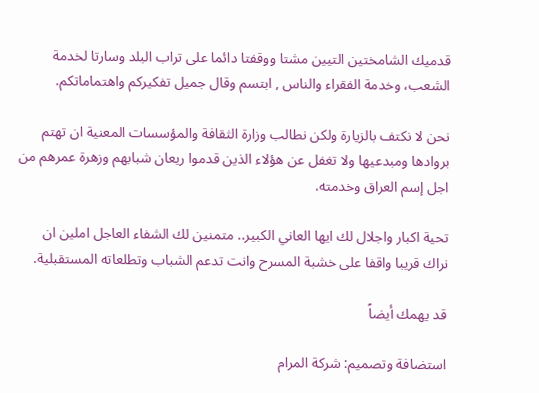قدميك الشامختين التيين مشتا ووقفتا دائما على تراب البلد وسارتا لخدمة الشعب، وخدمة الفقراء والناس , ابتسم وقال جميل تفكيركم واهتماماتكم.

نحن لا نكتف بالزيارة ولكن نطالب وزارة الثقافة والمؤسسات المعنية ان تهتم بروادها ومبدعيها ولا تغفل عن هؤلاء الذين قدموا ريعان شبابهم وزهرة عمرهم من اجل إسم العراق وخدمته.

تحية اكبار واجلال لك ايها العاني الكبير.. متمنين لك الشفاء العاجل املين ان نراك قريبا واقفا على خشبة المسرح وانت تدعم الشباب وتطلعاته المستقبلية.

قد يهمك أيضاً

استضافة وتصميم: شركة المرام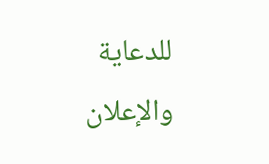للدعاية والإعلان